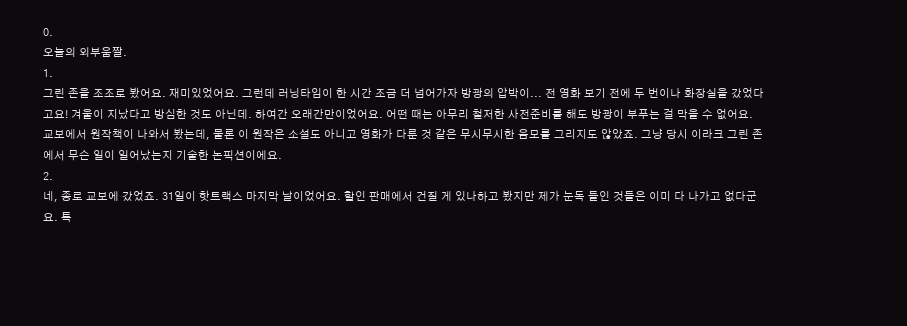0.
오늘의 외부움짤.
1.
그린 존을 조조로 봤어요. 재미있었어요. 그런데 러닝타임이 한 시간 조금 더 넘어가자 방광의 압박이... 전 영화 보기 전에 두 번이나 화장실을 갔었다고요! 겨울이 지났다고 방심한 것도 아닌데. 하여간 오래간만이었어요. 어떤 때는 아무리 철저한 사전준비를 해도 방광이 부푸는 걸 막을 수 없어요.
교보에서 원작책이 나와서 봤는데, 물론 이 원작은 소설도 아니고 영화가 다룬 것 같은 무시무시한 음모를 그리지도 않았죠. 그냥 당시 이라크 그린 존에서 무슨 일이 일어났는지 기술한 논픽션이에요.
2.
네, 종로 교보에 갔었죠. 31일이 핫트랙스 마지막 날이었어요. 할인 판매에서 건질 게 있나하고 봤지만 제가 눈독 들인 것들은 이미 다 나가고 없다군요. 특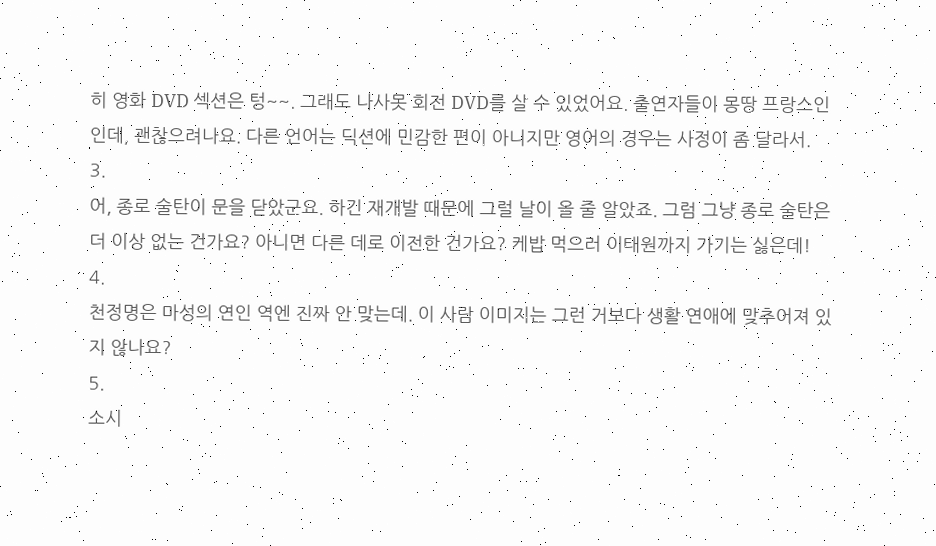히 영화 DVD 섹션은 텅~~. 그래도 나사못 회전 DVD를 살 수 있었어요. 출연자들이 몽땅 프랑스인인데, 괜찮으려나요. 다른 언어는 딕션에 민감한 편이 아니지만 영어의 경우는 사정이 좀 달라서.
3.
어, 종로 술탄이 문을 닫았군요. 하긴 재개발 때문에 그럴 날이 올 줄 알았죠. 그럼 그냥 종로 술탄은 더 이상 없는 건가요? 아니면 다른 데로 이전한 건가요? 케밥 먹으러 이태원까지 가기는 싫은데!
4.
천정명은 마성의 연인 역엔 진짜 안 맞는데. 이 사람 이미지는 그런 거보다 생활 연애에 맞추어져 있지 않나요?
5.
소시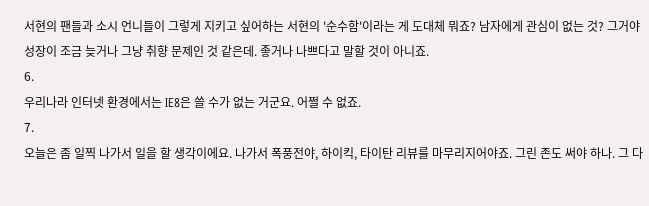서현의 팬들과 소시 언니들이 그렇게 지키고 싶어하는 서현의 '순수함'이라는 게 도대체 뭐죠? 남자에게 관심이 없는 것? 그거야 성장이 조금 늦거나 그냥 취향 문제인 것 같은데. 좋거나 나쁘다고 말할 것이 아니죠.
6.
우리나라 인터넷 환경에서는 IE8은 쓸 수가 없는 거군요. 어쩔 수 없죠.
7.
오늘은 좀 일찍 나가서 일을 할 생각이에요. 나가서 폭풍전야, 하이킥, 타이탄 리뷰를 마무리지어야죠. 그린 존도 써야 하나. 그 다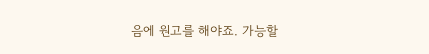음에 원고를 해야죠. 가능할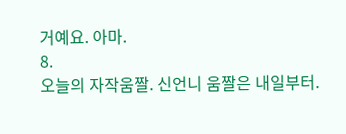거예요. 아마.
8.
오늘의 자작움짤. 신언니 움짤은 내일부터.